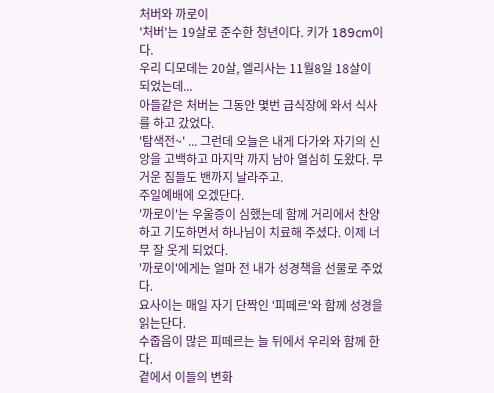처버와 까로이
'처버'는 19살로 준수한 청년이다. 키가 189cm이다.
우리 디모데는 20살, 엘리사는 11월8일 18살이 되었는데...
아들같은 처버는 그동안 몇번 급식장에 와서 식사를 하고 갔었다.
'탐색전~' ... 그런데 오늘은 내게 다가와 자기의 신앙을 고백하고 마지막 까지 남아 열심히 도왔다. 무거운 짐들도 밴까지 날라주고.
주일예배에 오겠단다.
'까로이'는 우울증이 심했는데 함께 거리에서 찬양하고 기도하면서 하나님이 치료해 주셨다. 이제 너무 잘 웃게 되었다.
'까로이'에게는 얼마 전 내가 성경책을 선물로 주었다.
요사이는 매일 자기 단짝인 '피떼르'와 함께 성경을 읽는단다.
수줍음이 많은 피떼르는 늘 뒤에서 우리와 함께 한다.
곁에서 이들의 변화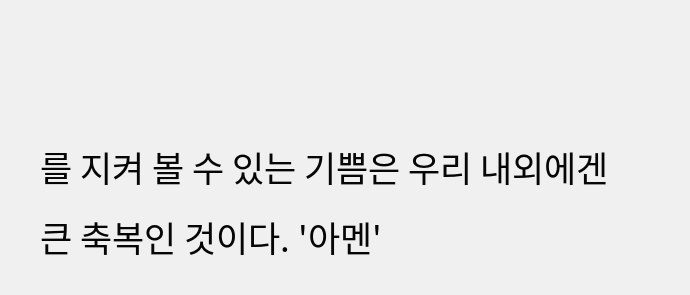를 지켜 볼 수 있는 기쁨은 우리 내외에겐
큰 축복인 것이다. '아멘'